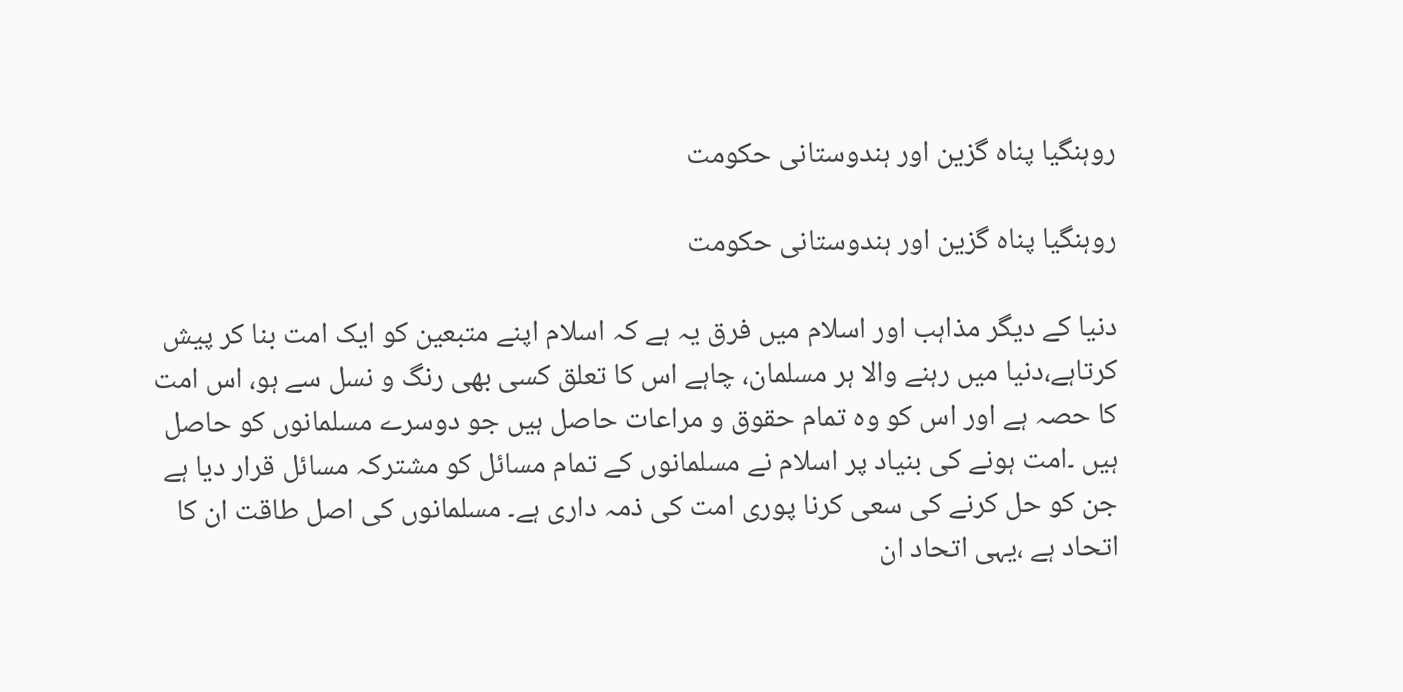روہنگیا پناہ گزین اور ہندوستانی حکومت

روہنگیا پناہ گزین اور ہندوستانی حکومت

دنیا کے دیگر مذاہب اور اسلام میں فرق یہ ہے کہ اسلام اپنے متبعین کو ایک امت بنا کر پیش کرتاہے،دنیا میں رہنے والا ہر مسلمان، چاہے اس کا تعلق کسی بھی رنگ و نسل سے ہو، اس امت کا حصہ ہے اور اس کو وہ تمام حقوق و مراعات حاصل ہیں جو دوسرے مسلمانوں کو حاصل ہیں ۔امت ہونے کی بنیاد پر اسلام نے مسلمانوں کے تمام مسائل کو مشترکہ مسائل قرار دیا ہے جن کو حل کرنے کی سعی کرنا پوری امت کی ذمہ داری ہے۔ مسلمانوں کی اصل طاقت ان کا اتحاد ہے ،یہی اتحاد ان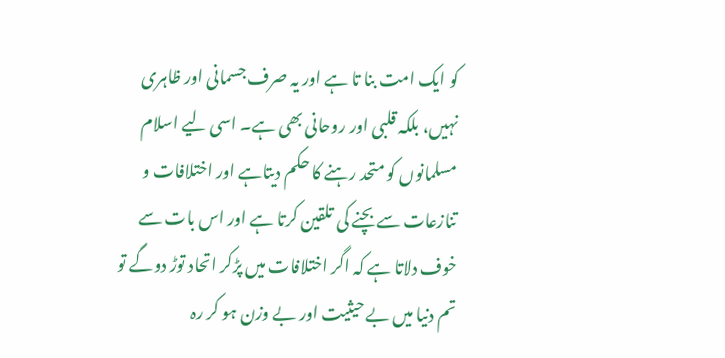کو ایک امت بنا تا ہے اور یہ صرف جسمانی اور ظاہری نہیں، بلکہ قلبی اور روحانی بھی ہے۔ اسی لیے اسلام مسلمانوں کو متحد رہنے کا حکم دیتاہے اور اختلافات و تنازعات سے بچنے کی تلقین کرتا ہے اور اس بات سے خوف دلاتا ہے کہ اگر اختلافات میں پڑکر اتحاد توڑ دوگے تو تم دنیا میں بے حیثیت اور بے وزن ہو کر رہ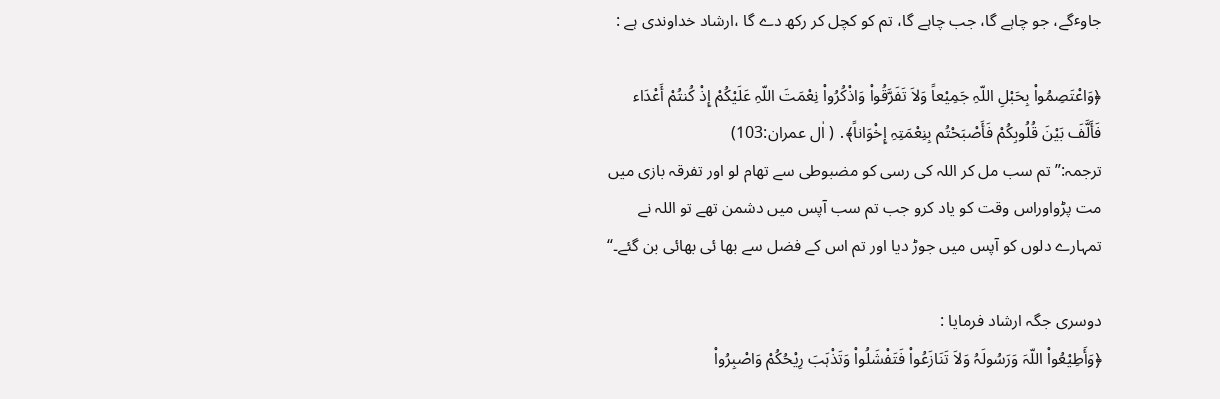جاوٴگے، جو چاہے گا، جب چاہے گا، تم کو کچل کر رکھ دے گا ،ارشاد خداوندی ہے :

﴿وَاعْتَصِمُواْ بِحَبْلِ اللّہِ جَمِیْعاً وَلاَ تَفَرَّقُواْ وَاذْکُرُواْ نِعْمَتَ اللّہِ عَلَیْکُمْ إِذْ کُنتُمْ أَعْدَاء فَأَلَّفَ بَیْنَ قُلُوبِکُمْ فَأَصْبَحْتُم بِنِعْمَتِہِ إِخْوَاناً﴾․ ( اٰل عمران:103)
ترجمہ:” تم سب مل کر اللہ کی رسی کو مضبوطی سے تھام لو اور تفرقہ بازی میں مت پڑواوراس وقت کو یاد کرو جب تم سب آپس میں دشمن تھے تو اللہ نے تمہارے دلوں کو آپس میں جوڑ دیا اور تم اس کے فضل سے بھا ئی بھائی بن گئے۔“

دوسری جگہ ارشاد فرمایا :
﴿وَأَطِیْعُواْ اللّہَ وَرَسُولَہُ وَلاَ تَنَازَعُواْ فَتَفْشَلُواْ وَتَذْہَبَ رِیْحُکُمْ وَاصْبِرُواْ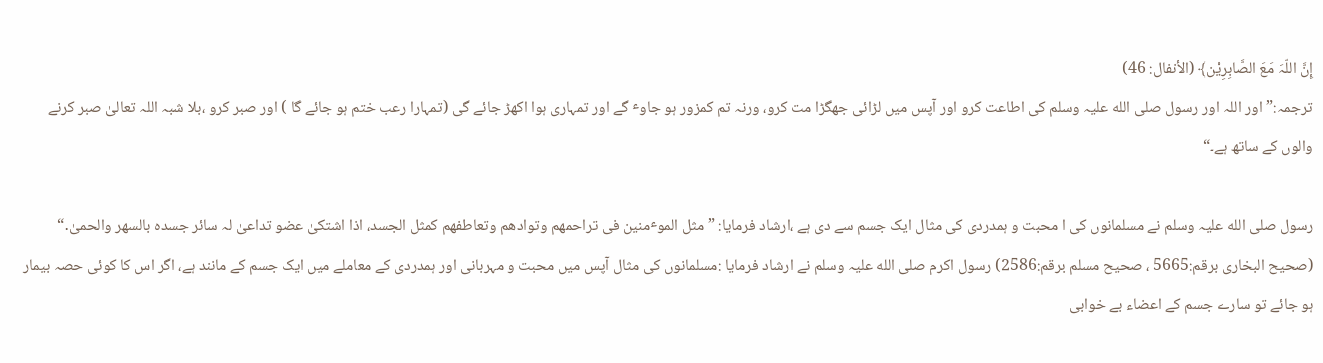إِنَّ اللّہَ مَعَ الصَّابِرِیْن﴾ (الأنفال: 46)
ترجمہ:”اور اللہ اور رسول صلی الله علیہ وسلم کی اطاعت کرو اور آپس میں لڑائی جھگڑا مت کرو، ورنہ تم کمزور ہو جاوٴ گے اور تمہاری ہوا اکھڑ جائے گی (تمہارا رعب ختم ہو جائے گا ) اور صبر کرو ،بلا شبہ اللہ تعالیٰ صبر کرنے والوں کے ساتھ ہے۔“

رسول صلی الله علیہ وسلم نے مسلمانوں کی ا محبت و ہمدردی کی مثال ایک جسم سے دی ہے ،ارشاد فرمایا: ” مثل الموٴمنین فی تراحمھم وتوادھم وتعاطفھم کمثل الجسد، اذا اشتکیٰ عضو تداعیٰ لہ سائر جسدہ بالسھر والحمیٰ․“ (صحیح البخاری برقم:5665 ، صحیح مسلم برقم:2586) رسول اکرم صلی الله علیہ وسلم نے ارشاد فرمایا :مسلمانوں کی مثال آپس میں محبت و مہربانی اور ہمدردی کے معاملے میں ایک جسم کے مانند ہے، اگر اس کا کوئی حصہ بیمار ہو جائے تو سارے جسم کے اعضاء بے خوابی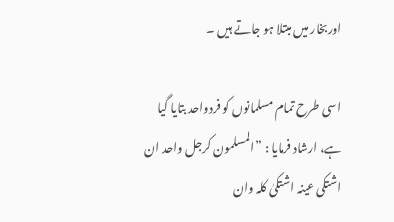اوربخار میں مبتلا ہو جاتے ہیں ۔

اسی طرح تمام مسلمانوں کو فردواحد بتایا گیا ہے، ارشاد فرمایا : ”المسلمون کرجل واحد ان اشتکی عینہ اشتکیٰ کلہ وان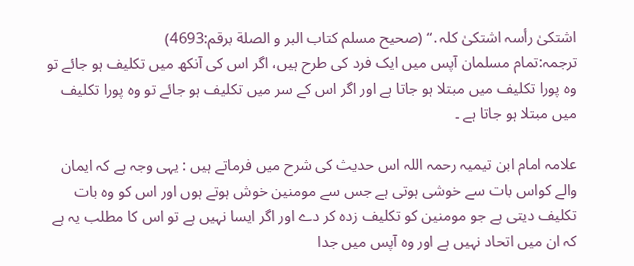اشتکیٰ رأسہ اشتکیٰ کلہ․“ (صحیح مسلم کتاب البر و الصلة برقم:4693)
ترجمہ:تمام مسلمان آپس میں ایک فرد کی طرح ہیں، اگر اس کی آنکھ میں تکلیف ہو جائے تو وہ پورا تکلیف میں مبتلا ہو جاتا ہے اور اگر اس کے سر میں تکلیف ہو جائے تو وہ پورا تکلیف میں مبتلا ہو جاتا ہے ۔

علامہ امام ابن تیمیہ رحمہ اللہ اس حدیث کی شرح میں فرماتے ہیں : یہی وجہ ہے کہ ایمان والے کواس بات سے خوشی ہوتی ہے جس سے مومنین خوش ہوتے ہوں اور اس کو وہ بات تکلیف دیتی ہے جو مومنین کو تکلیف زدہ کر دے اور اگر ایسا نہیں ہے تو اس کا مطلب یہ ہے کہ ان میں اتحاد نہیں ہے اور وہ آپس میں جدا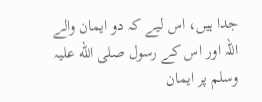جدا ہیں، اس لیے کہ دو ایمان والے اللہ اور اس کے رسول صلی الله علیہ وسلم پر ایمان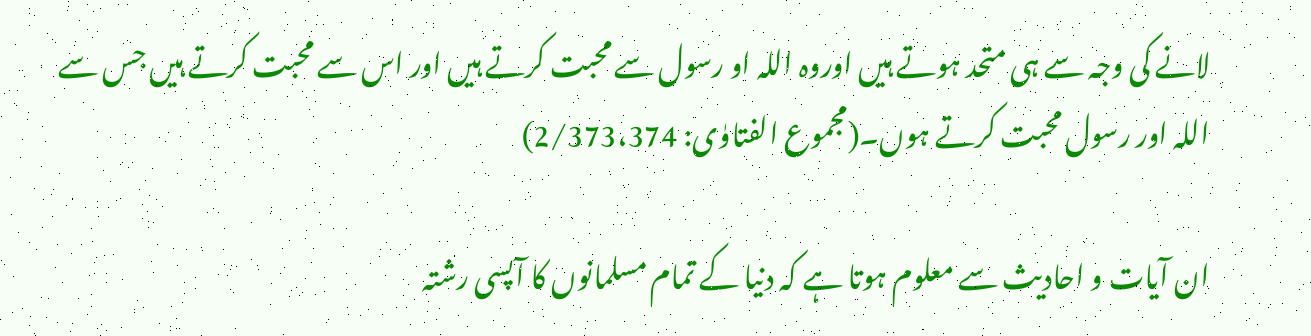لانے کی وجہ سے ہی متحد ہوتے ہیں اوروہ اللہ او رسول سے محبت کرتے ہیں اور اس سے محبت کرتے ہیں جس سے اللہ اور رسول محبت کرتے ہوں۔(مجموع الفتاوٰی: 2/373،374)

ان آیات و احادیث سے معلوم ہوتا ہے کہ دنیا کے تمام مسلمانوں کا آپسی رشتہ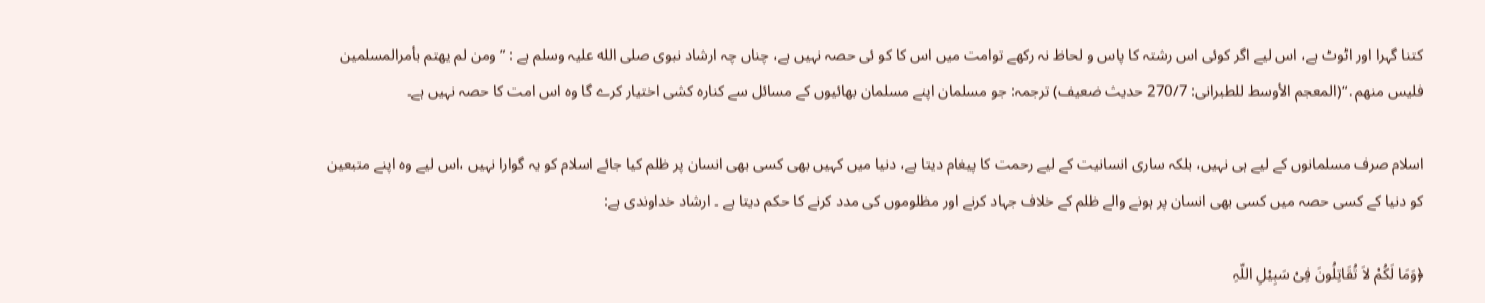کتنا گہرا اور اٹوٹ ہے، اس لیے اگر کوئی اس رشتہ کا پاس و لحاظ نہ رکھے توامت میں اس کا کو ئی حصہ نہیں ہے، چناں چہ ارشاد نبوی صلی الله علیہ وسلم ہے : ”ومن لم یھتم بأمرالمسلمین فلیس منھم․“(المعجم الأوسط للطبرانی: 270/7 حدیث ضعیف) ترجمہ: جو مسلمان اپنے مسلمان بھائیوں کے مسائل سے کنارہ کشی اختیار کرے گا وہ اس امت کا حصہ نہیں ہے۔

اسلام صرف مسلمانوں کے لیے ہی نہیں، بلکہ ساری انسانیت کے لیے رحمت کا پیغام دیتا ہے، دنیا میں کہیں بھی کسی بھی انسان پر ظلم کیا جائے اسلام کو یہ گوارا نہیں ،اس لیے وہ اپنے متبعین کو دنیا کے کسی حصہ میں کسی بھی انسان پر ہونے والے ظلم کے خلاف جہاد کرنے اور مظلوموں کی مدد کرنے کا حکم دیتا ہے ۔ ارشاد خداوندی ہے:

﴿وَمَا لَکُمْ لاَ تُقَاتِلُونَ فِیْ سَبِیْلِ اللّہِ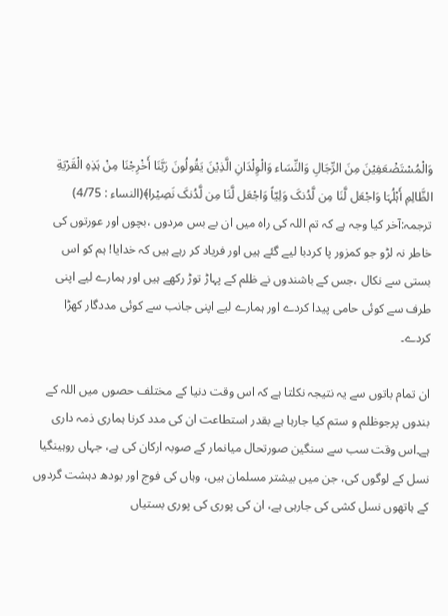وَالْمُسْتَضْعَفِیْنَ مِنَ الرِّجَالِ وَالنِّسَاء وَالْوِلْدَانِ الَّذِیْنَ یَقُولُونَ رَبَّنَا أَخْرِجْنَا مِنْ ہَذِہِ الْقَرْیَةِ الظَّالِمِ أَہْلُہَا وَاجْعَل لَّنَا مِن لَّدُنکَ وَلِیّاً وَاجْعَل لَّنَا مِن لَّدُنکَ نَصِیْرا﴾(النساء : 4/75)
ترجمہ:آخر کیا وجہ ہے کہ تم اللہ کی راہ میں ان بے بس مردوں ،بچوں اور عورتوں کی خاطر نہ لڑو جو کمزور پا کردبا لیے گئے ہیں اور فریاد کر رہے ہیں کہ خدایا! ہم کو اس بستی سے نکال ،جس کے باشندوں نے ظلم کے پہاڑ توڑ رکھے ہیں اور ہمارے لیے اپنی طرف سے کوئی حامی پیدا کردے اور ہمارے لیے اپنی جانب سے کوئی مددگار کھڑا کردے۔

ان تمام باتوں سے یہ نتیجہ نکلتا ہے کہ اس وقت دنیا کے مختلف حصوں میں اللہ کے بندوں پرجوظلم و ستم کیا جارہا ہے بقدر استطاعت ان کی مدد کرنا ہماری ذمہ داری ہے۔اس وقت سب سے سنگین صورتحال میانمار کے صوبہ ارکان کی ہے، جہاں روہینگیا نسل کے لوگوں کی، جن میں بیشتر مسلمان ہیں، وہاں کی فوج اور بودھ دہشت گردوں کے ہاتھوں نسل کشی کی جارہی ہے، ان کی پوری کی پوری بستیاں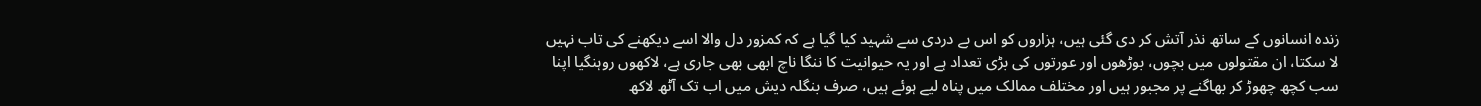زندہ انسانوں کے ساتھ نذر آتش کر دی گئی ہیں، ہزاروں کو اس بے دردی سے شہید کیا گیا ہے کہ کمزور دل والا اسے دیکھنے کی تاب نہیں لا سکتا، ان مقتولوں میں بچوں، بوڑھوں اور عورتوں کی بڑی تعداد ہے اور یہ حیوانیت کا ننگا ناچ ابھی بھی جاری ہے، لاکھوں روہنگیا اپنا سب کچھ چھوڑ کر بھاگنے پر مجبور ہیں اور مختلف ممالک میں پناہ لیے ہوئے ہیں، صرف بنگلہ دیش میں اب تک آٹھ لاکھ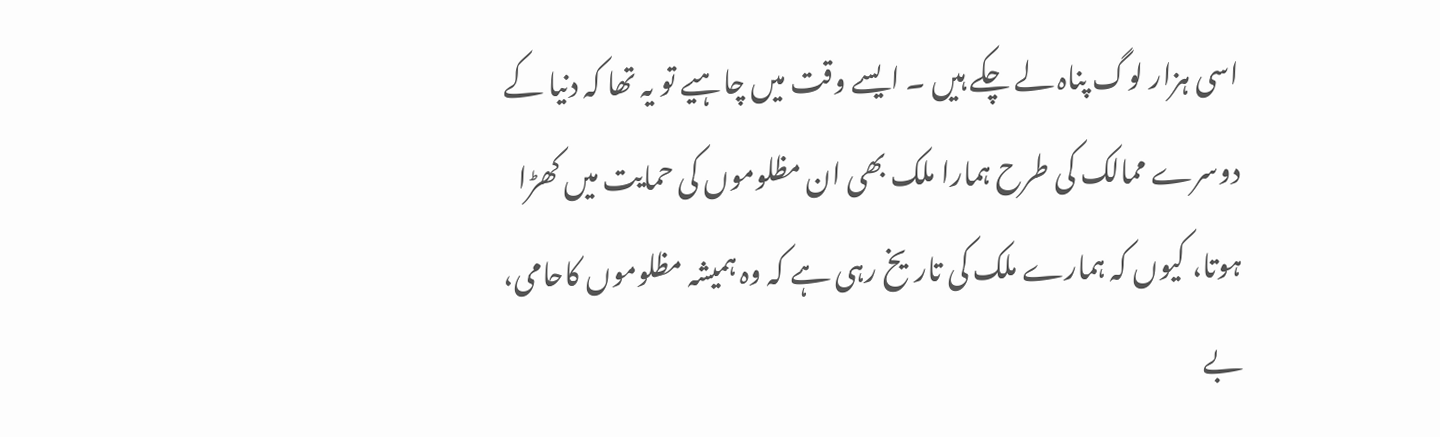اسی ہزار لوگ پناہ لے چکے ہیں ۔ ایسے وقت میں چاہیے تو یہ تھا کہ دنیا کے دوسرے ممالک کی طرح ہمارا ملک بھی ان مظلوموں کی حمایت میں کھڑا ہوتا، کیوں کہ ہمارے ملک کی تاریخ رہی ہے کہ وہ ہمیشہ مظلوموں کاحامی، بے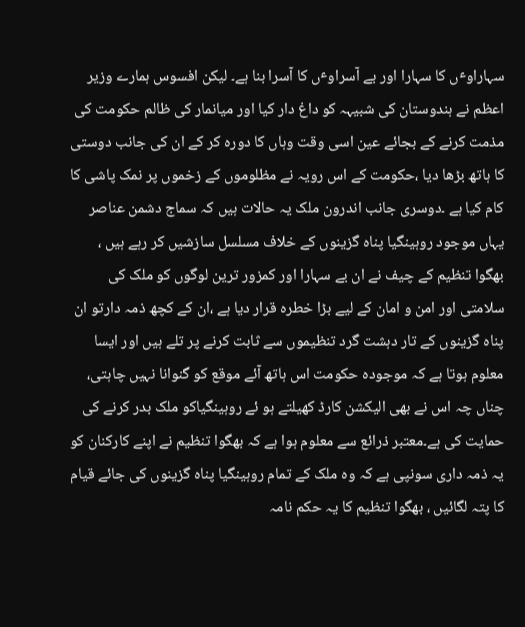سہاراوٴں کا سہارا اور بے آسراوٴں کا آسرا بنا ہے۔ لیکن افسوس ہمارے وزیر اعظم نے ہندوستان کی شبیہہ کو داغ دار کیا اور میانمار کی ظالم حکومت کی مذمت کرنے کے بجائے عین اسی وقت وہاں کا دورہ کر کے ان کی جانب دوستی کا ہاتھ بڑھا دیا ،حکومت کے اس رویہ نے مظلوموں کے زخموں پر نمک پاشی کا کام کیا ہے ۔دوسری جانب اندرون ملک یہ حالات ہیں کہ سماج دشمن عناصر یہاں موجود روہینگیا پناہ گزینوں کے خلاف مسلسل سازشیں کر رہے ہیں ، بھگوا تنظیم کے چیف نے ان بے سہارا اور کمزور ترین لوگوں کو ملک کی سلامتی اور امن و امان کے لیے بڑا خطرہ قرار دیا ہے ،ان کے کچھ ذمہ دارتو ان پناہ گزینوں کے تار دہشت گرد تنظیموں سے ثابت کرنے پر تلے ہیں اور ایسا معلوم ہوتا ہے کہ موجودہ حکومت اس ہاتھ آئے موقع کو گنوانا نہیں چاہتی، چناں چہ اس نے بھی الیکشن کارڈ کھیلتے ہو ئے روہینگیاکو ملک بدر کرنے کی حمایت کی ہے۔معتبر ذرائع سے معلوم ہوا ہے کہ بھگوا تنظیم نے اپنے کارکنان کو یہ ذمہ داری سونپی ہے کہ وہ ملک کے تمام روہینگیا پناہ گزینوں کی جائے قیام کا پتہ لگائیں ، بھگوا تنظیم کا یہ حکم نامہ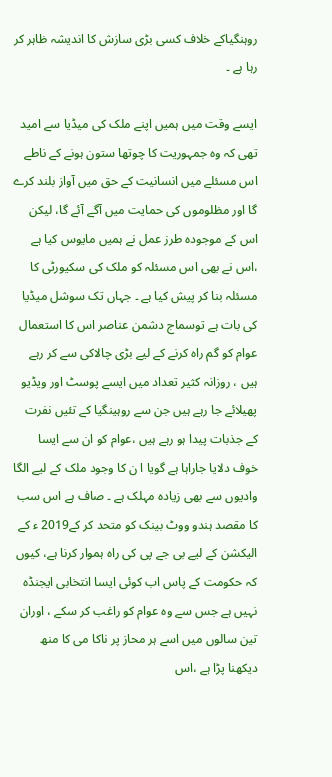روہنگیاکے خلاف کسی بڑی سازش کا اندیشہ ظاہر کر رہا ہے ۔

ایسے وقت میں ہمیں اپنے ملک کی میڈیا سے امید تھی کہ وہ جمہوریت کا چوتھا ستون ہونے کے ناطے اس مسئلے میں انسانیت کے حق میں آواز بلند کرے گا اور مظلوموں کی حمایت میں آگے آئے گا، لیکن اس کے موجودہ طرز عمل نے ہمیں مایوس کیا ہے ،اس نے بھی اس مسئلہ کو ملک کی سکیورٹی کا مسئلہ بنا کر پیش کیا ہے ۔ جہاں تک سوشل میڈیا کی بات ہے توسماج دشمن عناصر اس کا استعمال عوام کو گم راہ کرنے کے لیے بڑی چالاکی سے کر رہے ہیں ، روزانہ کثیر تعداد میں ایسے پوسٹ اور ویڈیو پھیلائے جا رہے ہیں جن سے روہینگیا کے تئیں نفرت کے جذبات پیدا ہو رہے ہیں ،عوام کو ان سے ایسا خوف دلایا جاراہا ہے گویا ا ن کا وجود ملک کے لیے الگا وادیوں سے بھی زیادہ مہلک ہے ۔ صاف ہے اس سب کا مقصد ہندو ووٹ بینک کو متحد کر کے2019 ء کے الیکشن کے لیے بی جے پی کی راہ ہموار کرنا ہے، کیوں کہ حکومت کے پاس اب کوئی ایسا انتخابی ایجنڈہ نہیں ہے جس سے وہ عوام کو راغب کر سکے ، اوران تین سالوں میں اسے ہر محاز پر ناکا می کا منھ دیکھنا پڑا ہے ،اس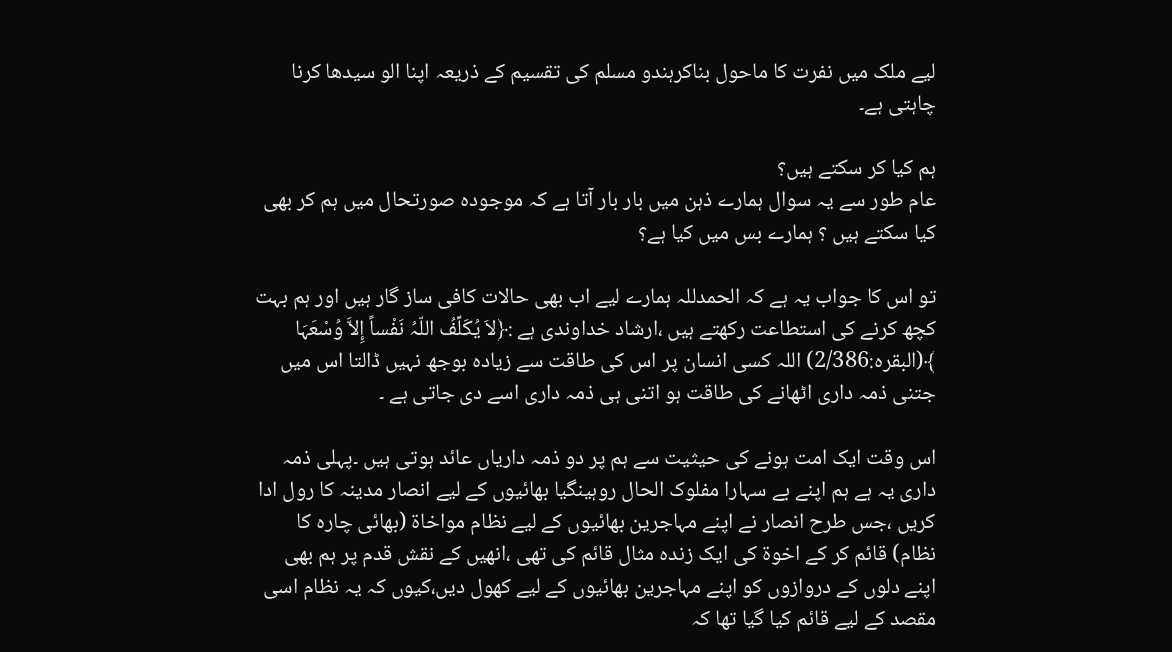لیے ملک میں نفرت کا ماحول بناکرہندو مسلم کی تقسیم کے ذریعہ اپنا الو سیدھا کرنا چاہتی ہے۔

ہم کیا کر سکتے ہیں؟
عام طور سے یہ سوال ہمارے ذہن میں بار بار آتا ہے کہ موجودہ صورتحال میں ہم کر بھی کیا سکتے ہیں ؟ ہمارے بس میں کیا ہے؟

تو اس کا جواب یہ ہے کہ الحمدللہ ہمارے لیے اب بھی حالات کافی ساز گار ہیں اور ہم بہت کچھ کرنے کی استطاعت رکھتے ہیں ،ارشاد خداوندی ہے :﴿لاَ یُکَلِّفُ اللّہُ نَفْساً إِلاَّ وُسْعَہَا ﴾(البقرہ:2/386) اللہ کسی انسان پر اس کی طاقت سے زیادہ بوجھ نہیں ڈالتا اس میں جتنی ذمہ داری اٹھانے کی طاقت ہو اتنی ہی ذمہ داری اسے دی جاتی ہے ۔

اس وقت ایک امت ہونے کی حیثیت سے ہم پر دو ذمہ داریاں عائد ہوتی ہیں ۔پہلی ذمہ داری یہ ہے ہم اپنے بے سہارا مفلوک الحال روہینگیا بھائیوں کے لیے انصار مدینہ کا رول ادا کریں ،جس طرح انصار نے اپنے مہاجرین بھائیوں کے لیے نظام مواخاة (بھائی چارہ کا نظام) قائم کر کے اخوة کی ایک زندہ مثال قائم کی تھی ،انھیں کے نقش قدم پر ہم بھی اپنے دلوں کے دروازوں کو اپنے مہاجرین بھائیوں کے لیے کھول دیں،کیوں کہ یہ نظام اسی مقصد کے لیے قائم کیا گیا تھا کہ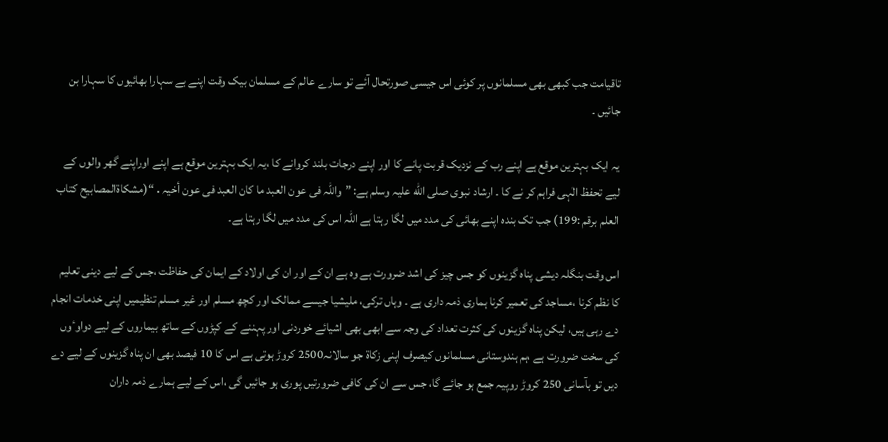تاقیامت جب کبھی بھی مسلمانوں پر کوئی اس جیسی صورتحال آئے تو سارے عالم کے مسلمان بیک وقت اپنے بے سہارا بھائیوں کا سہارا بن جائیں ۔

یہ ایک بہترین موقع ہے اپنے رب کے نزدیک قربت پانے کا اور اپنے درجات بلند کروانے کا ،یہ ایک بہترین موقع ہے اپنے اوراپنے گھر والوں کے لیے تحفظ الٰہی فراہم کر نے کا ۔ ارشاد نبوی صلی الله علیہ وسلم ہے: ”واللہ فی عون العبد ما کان العبد فی عون أخیہ․“(مشکاةالمصابیح کتاب العلم برقم :199) جب تک بندہ اپنے بھائی کی مدد میں لگا رہتا ہے اللہ اس کی مدد میں لگا رہتا ہے۔

اس وقت بنگلہ دیشی پناہ گزینوں کو جس چیز کی اشد ضرورت ہے وہ ہے ان کے اور ان کی اولاد کے ایمان کی حفاظت ،جس کے لیے دینی تعلیم کا نظم کرنا ،مساجد کی تعمیر کرنا ہماری ذمہ داری ہے ۔ وہاں ترکی، ملیشیا جیسے ممالک اور کچھ مسلم اور غیر مسلم تنظیمیں اپنی خدمات انجام دے رہی ہیں، لیکن پناہ گزینوں کی کثرت تعداد کی وجہ سے ابھی بھی اشیائے خوردنی اور پہننے کے کپڑوں کے ساتھ بیماروں کے لیے دواوٴوں کی سخت ضرورت ہے ،ہم ہندوستانی مسلمانوں کیصرف اپنی زکاة جو سالانہ2500 کروڑ ہوتی ہے اس کا 10 فیصد بھی ان پناہ گزینوں کے لیے دے دیں تو بآسانی 250 کروڑ روپیہ جمع ہو جائے گا، جس سے ان کی کافی ضرورتیں پوری ہو جائیں گی ،اس کے لیے ہمارے ذمہ داران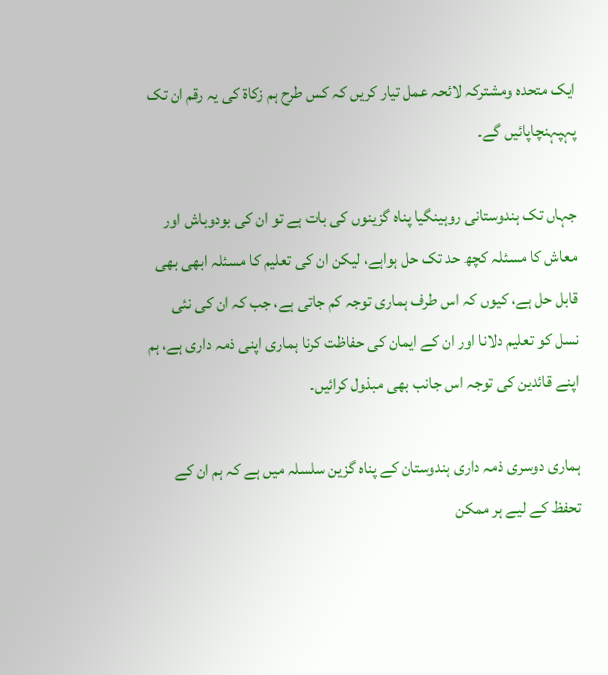ایک متحدہ ومشترکہ لائحہ عمل تیار کریں کہ کس طرح ہم زکاة کی یہ رقم ان تک پہپہنچاپائیں گے۔

جہاں تک ہندوستانی روہینگیا پناہ گزینوں کی بات ہے تو ان کی بودوباش اور معاش کا مسئلہ کچھ حد تک حل ہواہے، لیکن ان کی تعلیم کا مسئلہ ابھی بھی قابل حل ہے، کیوں کہ اس طرف ہماری توجہ کم جاتی ہے، جب کہ ان کی نئی نسل کو تعلیم دلانا اور ان کے ایمان کی حفاظت کرنا ہماری اپنی ذمہ داری ہے، ہم اپنے قائدین کی توجہ اس جانب بھی مبذول کرائیں۔

ہماری دوسری ذمہ داری ہندوستان کے پناہ گزین سلسلہ میں ہے کہ ہم ان کے تحفظ کے لیے ہر ممکن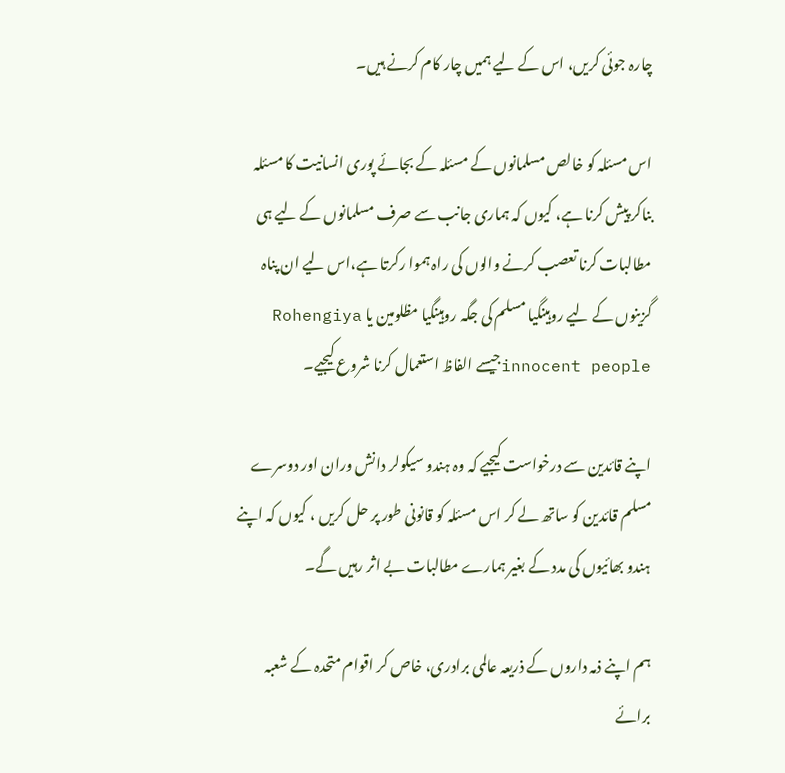چارہ جوئی کریں، اس کے لیے ہمیں چار کام کرنے ہیں۔

اس مسئلہ کو خالص مسلمانوں کے مسئلہ کے بجائے پوری انسانیت کا مسئلہ بناکر پیش کرنا ہے، کیوں کہ ہماری جانب سے صرف مسلمانوں کے لیے ہی مطالبات کرنا تعصب کرنے والوں کی راہ ہموا رکرتا ہے،اس لیے ان پناہ گزینوں کے لیے روہینگیا مسلم کی جگہ روہینگیا مظلومین یا Rohengiya innocent peopleجیسے الفاظ استعمال کرنا شروع کیجیے۔

اپنے قائدین سے درخواست کیجیے کہ وہ ہندو سیکولر دانش وران اور دوسرے مسلم قائدین کو ساتھ لے کر اس مسئلہ کو قانونی طور پر حل کریں ، کیوں کہ اپنے ہندو بھائیوں کی مدد کے بغیر ہمارے مطالبات بے اثر رہیں گے۔

ہم اپنے ذمہ داروں کے ذریعہ عالمی برادری، خاص کر اقوام متحدہ کے شعبہ برائے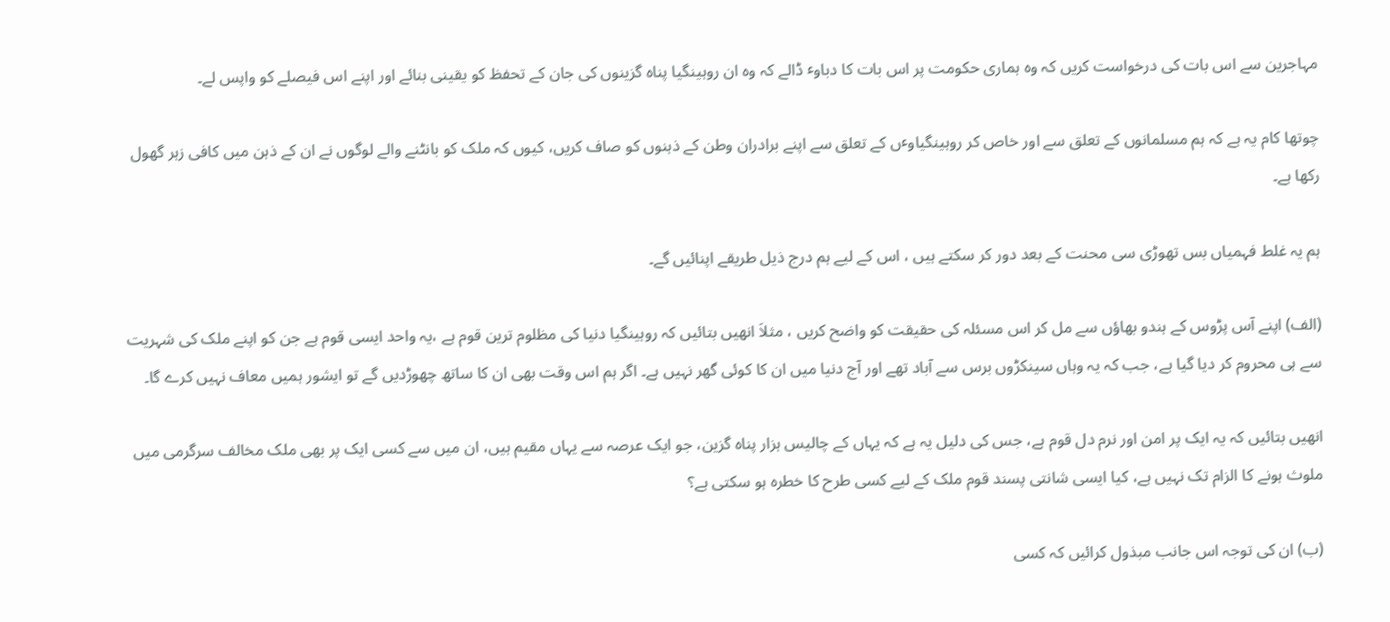مہاجرین سے اس بات کی درخواست کریں کہ وہ ہماری حکومت پر اس بات کا دباوٴ ڈالے کہ وہ ان روہینگیا پناہ گزینوں کی جان کے تحفظ کو یقینی بنائے اور اپنے اس فیصلے کو واپس لے۔

چوتھا کام یہ ہے کہ ہم مسلمانوں کے تعلق سے اور خاص کر روہینگیاوٴں کے تعلق سے اپنے برادران وطن کے ذہنوں کو صاف کریں، کیوں کہ ملک کو بانٹنے والے لوگوں نے ان کے ذہن میں کافی زہر گھول رکھا ہے۔

ہم یہ غلط فہمیاں بس تھوڑی سی محنت کے بعد دور کر سکتے ہیں ، اس کے لیے ہم درج ذیل طریقے اپنائیں گے۔

(الف) اپنے آس پڑوس کے ہندو بھاؤں سے مل کر اس مسئلہ کی حقیقت کو واضح کریں ، مثلاَ انھیں بتائیں کہ روہینگیا دنیا کی مظلوم ترین قوم ہے ،یہ واحد ایسی قوم ہے جن کو اپنے ملک کی شہریت سے ہی محروم کر دیا گیا ہے، جب کہ یہ وہاں سینکڑوں برس سے آباد تھے اور آج دنیا میں ان کا کوئی گھر نہیں ہے۔ اگر ہم اس وقت بھی ان کا ساتھ چھوڑدیں گے تو ایشور ہمیں معاف نہیں کرے گا۔

انھیں بتائیں کہ یہ ایک پر امن اور نرم دل قوم ہے، جس کی دلیل یہ ہے کہ یہاں کے چالیس ہزار پناہ گزین، جو ایک عرصہ سے یہاں مقیم ہیں، ان میں سے کسی ایک پر بھی ملک مخالف سرگرمی میں ملوث ہونے کا الزام تک نہیں ہے، کیا ایسی شانتی پسند قوم ملک کے لیے کسی طرح کا خطرہ ہو سکتی ہے؟

(ب) ان کی توجہ اس جانب مبذول کرائیں کہ کسی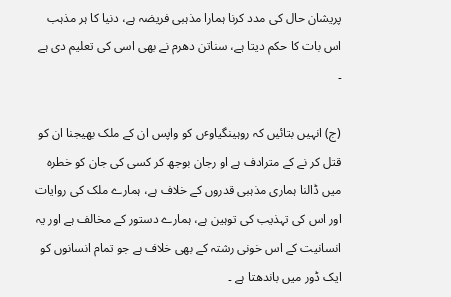پریشان حال کی مدد کرنا ہمارا مذہبی فریضہ ہے، دنیا کا ہر مذہب اس بات کا حکم دیتا ہے، سناتن دھرم نے بھی اسی کی تعلیم دی ہے ۔

(ج) انہیں بتائیں کہ روہینگیاوٴں کو واپس ان کے ملک بھیجنا ان کو قتل کر نے کے مترادف ہے او رجان بوجھ کر کسی کی جان کو خطرہ میں ڈالنا ہماری مذہبی قدروں کے خلاف ہے، ہمارے ملک کی روایات اور اس کی تہذیب کی توہین ہے، ہمارے دستور کے مخالف ہے اور یہ انسانیت کے اس خونی رشتہ کے بھی خلاف ہے جو تمام انسانوں کو ایک ڈور میں باندھتا ہے ۔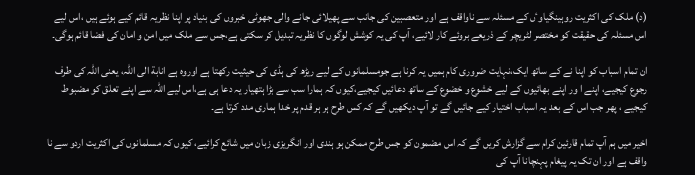(د) ملک کی اکثریت روہینگیاوٴں کے مسئلہ سے ناواقف ہے اور متعصبین کی جانب سے پھیلائی جانے والی جھوٹی خبروں کی بنیاد پر اپنا نظریہ قائم کیے ہوئے ہیں ،اس لیے اس مسئلہ کی حقیقت کو مختصر لٹریچر کے ذریعے بروئے کار لائیے، آپ کی یہ کوشش لوگوں کا نظریہ تبدیل کر سکتی ہے،جس سے ملک میں امن و امان کی فضا قائم ہوگی۔

ان تمام اسباب کو اپنا نے کے ساتھ ایک،نہایت ضروری کام ہمیں یہ کرنا ہے جومسلمانوں کے لیے ریڑھ کی ہڈی کی حیثیت رکھتا ہے اوروہ ہے انابة الی اللہ، یعنی اللہ کی طرف رجوع کیجیے، اپنے ا ور اپنے بھائیوں کے لیے خشوع و خضوع کے ساتھ دعائیں کیجیے،کیوں کہ ہمارا سب سے بڑا ہتھیار یہ دعا ہی ہے،اس لیے اللہ سے اپنے تعلق کو مضبوط کیجیے ، پھر جب اس کے بعد یہ اسباب اختیار کیے جائیں گے تو آپ دیکھیں گے کہ کس طرح ہر ہر قدم پر خدا ہماری مدد کرتا ہے۔

اخیر میں ہم آپ تمام قارئین کرام سے گزارش کریں گے کہ اس مضمون کو جس طرح ممکن ہو ہندی اور انگریزی زبان میں شائع کرائیے، کیوں کہ مسلمانوں کی اکثریت اردو سے نا واقف ہے اور ان تک یہ پیغام پہنچانا آپ کی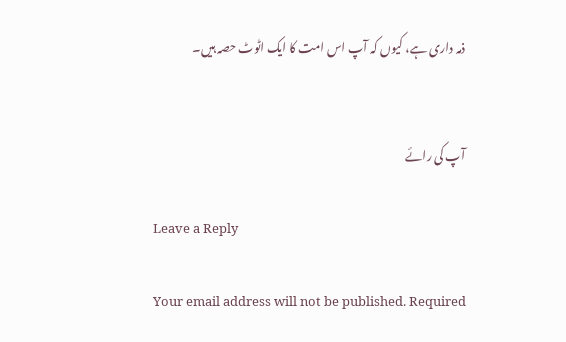ذمہ داری ہے، کیوں کہ آپ اس امت کا ایک اٹوٹ حصہ ہیں۔


آپ کی رائے

Leave a Reply

Your email address will not be published. Required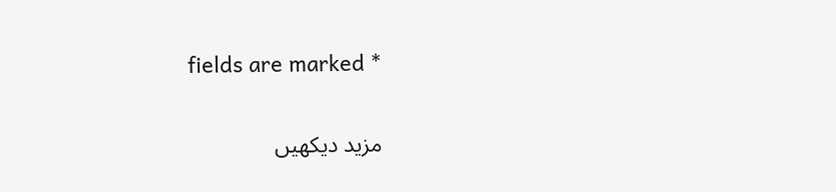fields are marked *

مزید دیکهیں